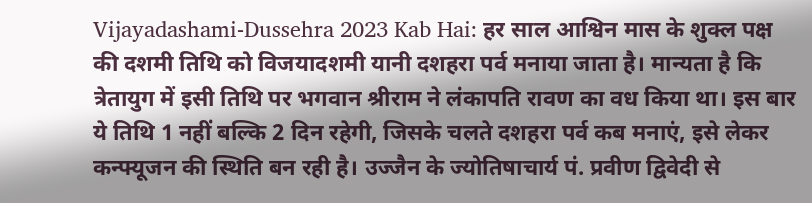Vijayadashami-Dussehra 2023 Kab Hai: हर साल आश्विन मास के शुक्ल पक्ष की दशमी तिथि को विजयादशमी यानी दशहरा पर्व मनाया जाता है। मान्यता है कि त्रेतायुग में इसी तिथि पर भगवान श्रीराम ने लंकापति रावण का वध किया था। इस बार ये तिथि 1 नहीं बल्कि 2 दिन रहेगी, जिसके चलते दशहरा पर्व कब मनाएं, इसे लेकर कन्फ्यूजन की स्थिति बन रही है। उज्जैन के ज्योतिषाचार्य पं. प्रवीण द्विवेदी से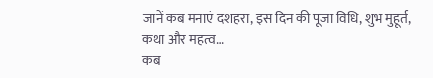जानें कब मनाएं दशहरा, इस दिन की पूजा विधि, शुभ मुहूर्त, कथा और महत्व…
कब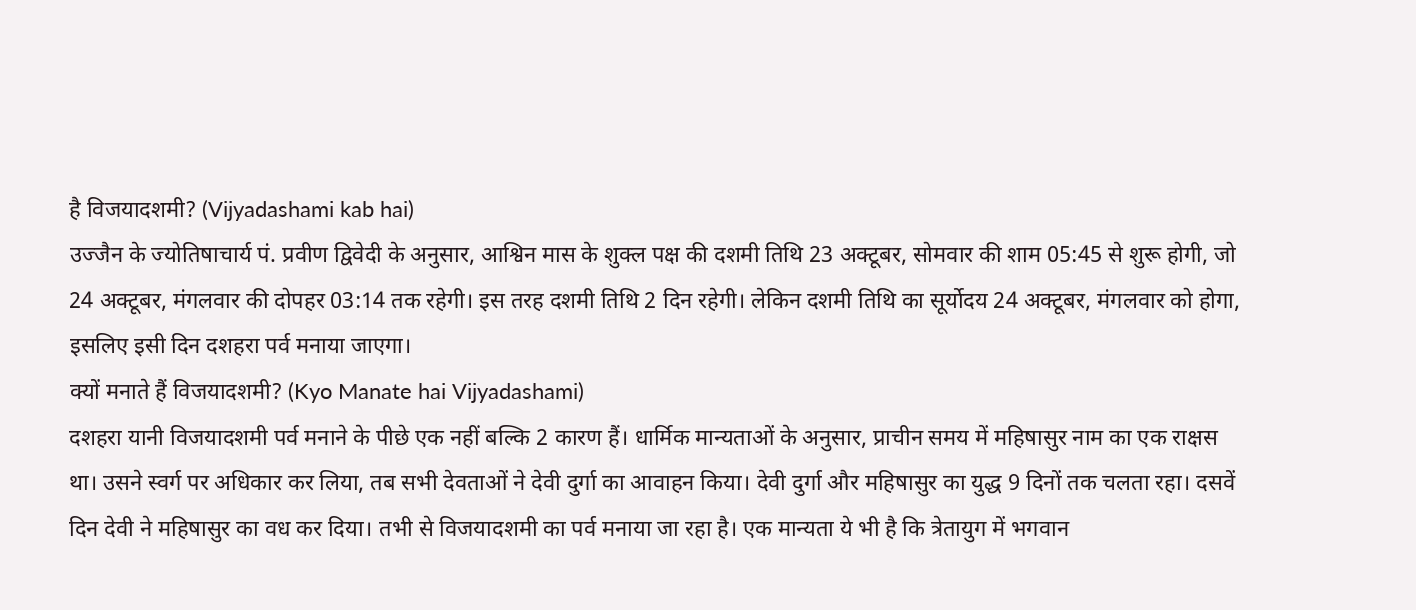है विजयादशमी? (Vijyadashami kab hai)
उज्जैन के ज्योतिषाचार्य पं. प्रवीण द्विवेदी के अनुसार, आश्विन मास के शुक्ल पक्ष की दशमी तिथि 23 अक्टूबर, सोमवार की शाम 05:45 से शुरू होगी, जो 24 अक्टूबर, मंगलवार की दोपहर 03:14 तक रहेगी। इस तरह दशमी तिथि 2 दिन रहेगी। लेकिन दशमी तिथि का सूर्योदय 24 अक्टूबर, मंगलवार को होगा, इसलिए इसी दिन दशहरा पर्व मनाया जाएगा।
क्यों मनाते हैं विजयादशमी? (Kyo Manate hai Vijyadashami)
दशहरा यानी विजयादशमी पर्व मनाने के पीछे एक नहीं बल्कि 2 कारण हैं। धार्मिक मान्यताओं के अनुसार, प्राचीन समय में महिषासुर नाम का एक राक्षस था। उसने स्वर्ग पर अधिकार कर लिया, तब सभी देवताओं ने देवी दुर्गा का आवाहन किया। देवी दुर्गा और महिषासुर का युद्ध 9 दिनों तक चलता रहा। दसवें दिन देवी ने महिषासुर का वध कर दिया। तभी से विजयादशमी का पर्व मनाया जा रहा है। एक मान्यता ये भी है कि त्रेतायुग में भगवान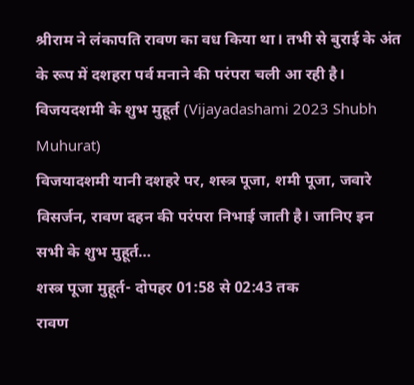श्रीराम ने लंकापति रावण का वध किया था। तभी से बुराई के अंत के रूप में दशहरा पर्व मनाने की परंपरा चली आ रही है।
विजयदशमी के शुभ मुहूर्त (Vijayadashami 2023 Shubh Muhurat)
विजयादशमी यानी दशहरे पर, शस्त्र पूजा, शमी पूजा, जवारे विसर्जन, रावण दहन की परंपरा निभाई जाती है। जानिए इन सभी के शुभ मुहूर्त…
शस्त्र पूजा मुहूर्त- दोपहर 01:58 से 02:43 तक
रावण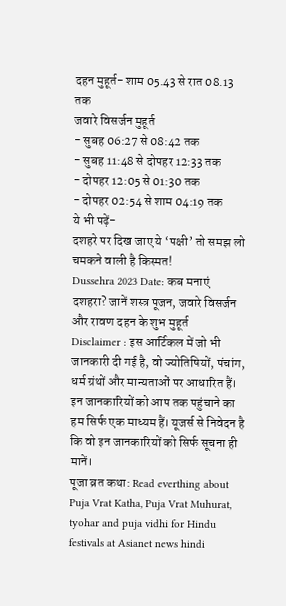दहन मुहूर्त- शाम 05.43 से रात 08.13 तक
जवारे विसर्जन मुहूर्त
- सुबह 06:27 से 08:42 तक
- सुबह 11:48 से दोपहर 12:33 तक
- दोपहर 12:05 से 01:30 तक
- दोपहर 02:54 से शाम 04:19 तक
ये भी पढ़ें-
दशहरे पर दिख जाए ये ‘पक्षी’ तो समझ लो चमकने वाली है किस्मत!
Dussehra 2023 Date: कब मनाएं दशहरा? जानें शस्त्र पूजन, जवारे विसर्जन और रावण दहन के शुभ मुहूर्त
Disclaimer : इस आर्टिकल में जो भी जानकारी दी गई है, वो ज्योतिषियों, पंचांग, धर्म ग्रंथों और मान्यताओं पर आधारित हैं। इन जानकारियों को आप तक पहुंचाने का हम सिर्फ एक माध्यम हैं। यूजर्स से निवेदन है कि वो इन जानकारियों को सिर्फ सूचना ही मानें।
पूजा व्रत कथा: Read everthing about Puja Vrat Katha, Puja Vrat Muhurat, tyohar and puja vidhi for Hindu festivals at Asianet news hindi